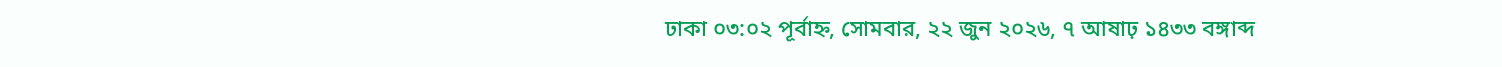ঢাকা ০৩:০২ পূর্বাহ্ন, সোমবার, ২২ জুন ২০২৬, ৭ আষাঢ় ১৪৩৩ বঙ্গাব্দ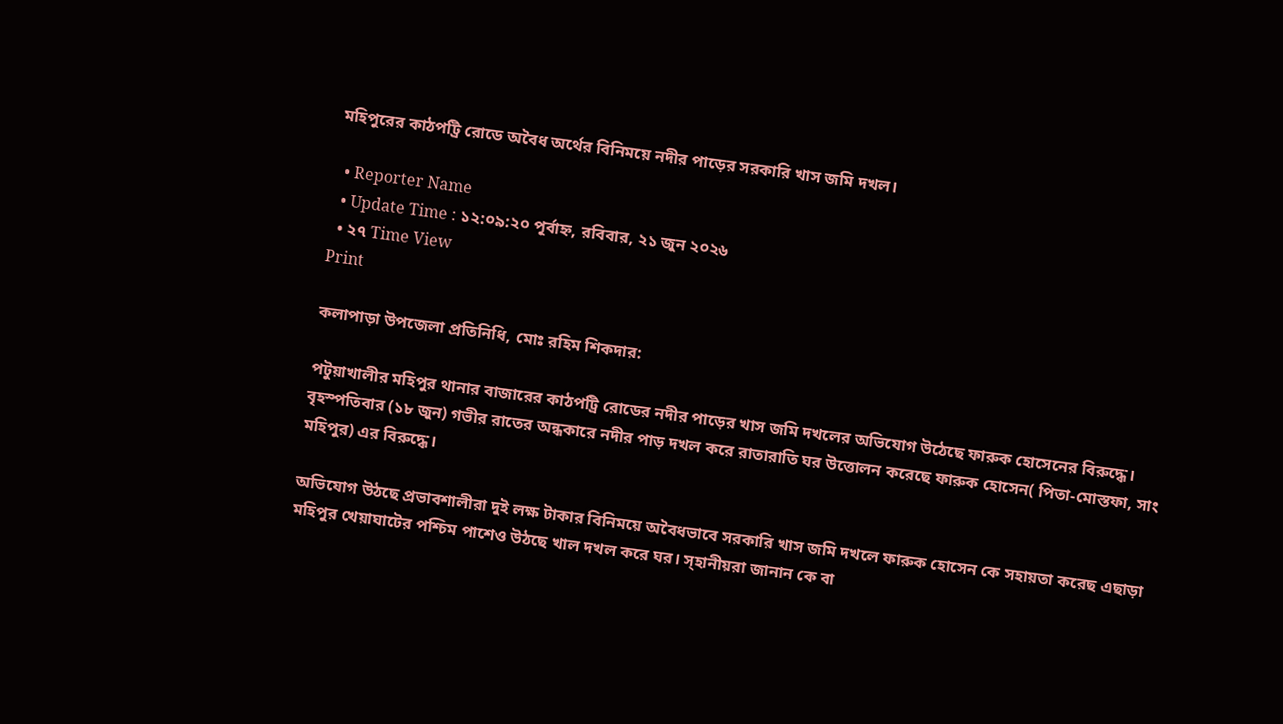মহিপুরের কাঠপট্রি রোডে অবৈধ অর্থের বিনিময়ে নদীর পাড়ের সরকারি খাস জমি দখল।

  • Reporter Name
  • Update Time : ১২:০৯:২০ পূর্বাহ্ন, রবিবার, ২১ জুন ২০২৬
  • ২৭ Time View
Print

কলাপাড়া উপজেলা প্রতিনিধি, মোঃ রহিম শিকদার:

পটুয়াখালীর মহিপুর থানার বাজারের কাঠপট্রি রোডের নদীর পাড়ের খাস জমি দখলের অভিযোগ উঠেছে ফারুক হোসেনের বিরুদ্ধে।
বৃহস্পতিবার (১৮ জুন) গভীর রাতের অন্ধকারে নদীর পাড় দখল করে রাতারাতি ঘর উত্তোলন করেছে ফারুক হোসেন( পিতা-মোস্তফা, সাং মহিপুর) এর বিরুদ্ধে।

অভিযোগ উঠছে প্রভাবশালীরা দুই লক্ষ টাকার বিনিময়ে অবৈধভাবে সরকারি খাস জমি দখলে ফারুক হোসেন কে সহায়তা করেছ এছাড়া মহিপুর খেয়াঘাটের পশ্চিম পাশেও উঠছে খাল দখল করে ঘর। স্হানীয়রা জানান কে বা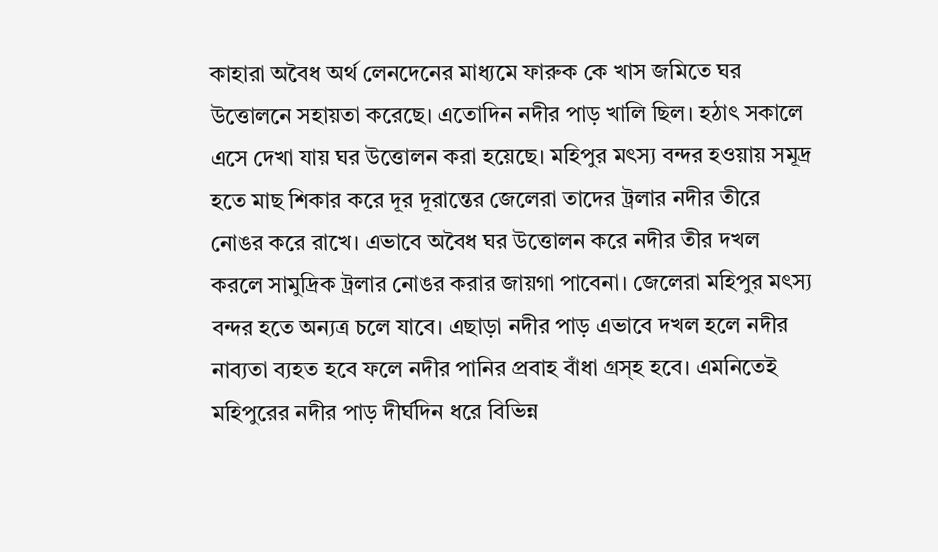কাহারা অবৈধ অর্থ লেনদেনের মাধ্যমে ফারুক কে খাস জমিতে ঘর উত্তোলনে সহায়তা করেছে। এতোদিন নদীর পাড় খালি ছিল। হঠাৎ সকালে এসে দেখা যায় ঘর উত্তোলন করা হয়েছে। মহিপুর মৎস্য বন্দর হওয়ায় সমূদ্র হতে মাছ শিকার করে দূর দূরান্তের জেলেরা তাদের ট্রলার নদীর তীরে নোঙর করে রাখে। এভাবে অবৈধ ঘর উত্তোলন করে নদীর তীর দখল করলে সামুদ্রিক ট্রলার নোঙর করার জায়গা পাবেনা। জেলেরা মহিপুর মৎস্য বন্দর হতে অন্যত্র চলে যাবে। এছাড়া নদীর পাড় এভাবে দখল হলে নদীর নাব্যতা ব্যহত হবে ফলে নদীর পানির প্রবাহ বাঁধা গ্রস্হ হবে। এমনিতেই মহিপুরের নদীর পাড় দীর্ঘদিন ধরে বিভিন্ন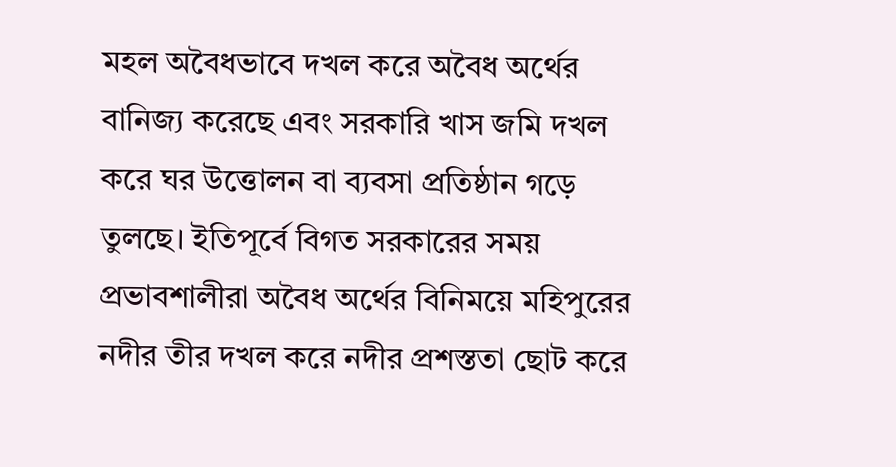মহল অবৈধভাবে দখল করে অবৈধ অর্থের বানিজ্য করেছে এবং সরকারি খাস জমি দখল করে ঘর উত্তোলন বা ব্যবসা প্রতিষ্ঠান গড়ে তুলছে। ইতিপূর্বে বিগত সরকারের সময় প্রভাবশালীরা অবৈধ অর্থের বিনিময়ে মহিপুরের নদীর তীর দখল করে নদীর প্রশস্ততা ছোট করে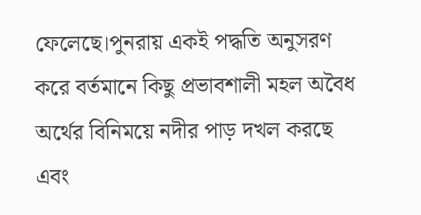ফেলেছে।পুনরায় একই পদ্ধতি অনুসরণ করে বর্তমানে কিছু প্রভাবশালী মহল অবৈধ অর্থের বিনিময়ে নদীর পাড় দখল করছে এবং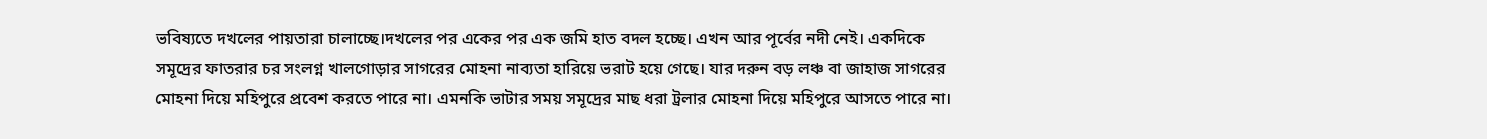ভবিষ্যতে দখলের পায়তারা চালাচ্ছে।দখলের পর একের পর এক জমি হাত বদল হচ্ছে। এখন আর পূর্বের নদী নেই। একদিকে সমূদ্রের ফাতরার চর সংলগ্ন খালগোড়ার সাগরের মোহনা নাব্যতা হারিয়ে ভরাট হয়ে গেছে। যার দরুন বড় লঞ্চ বা জাহাজ সাগরের মোহনা দিয়ে মহিপুরে প্রবেশ করতে পারে না। এমনকি ভাটার সময় সমূদ্রের মাছ ধরা ট্রলার মোহনা দিয়ে মহিপুরে আসতে পারে না।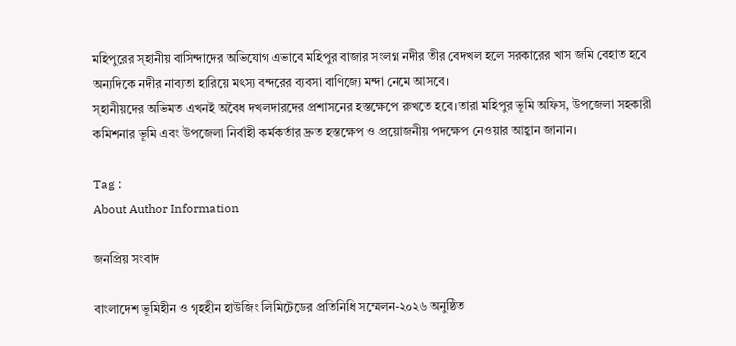মহিপুরের স্হানীয় বাসিন্দাদের অভিযোগ এভাবে মহিপুর বাজার সংলগ্ন নদীর তীর বেদখল হলে সরকারের খাস জমি বেহাত হবে অন্যদিকে নদীর নাব্যতা হারিয়ে মৎস্য বন্দরের ব্যবসা বাণিজ্যে মন্দা নেমে আসবে।
স্হানীয়দের অভিমত এখনই অবৈধ দখলদারদের প্রশাসনের হস্তক্ষেপে রুখতে হবে।তারা মহিপুর ভূমি অফিস, উপজেলা সহকারী কমিশনার ভূমি এবং উপজেলা নির্বাহী কর্মকর্তার দ্রুত হস্তক্ষেপ ও প্রয়োজনীয় পদক্ষেপ নেওয়ার আহ্বান জানান।

Tag :
About Author Information

জনপ্রিয় সংবাদ

বাংলাদেশ ভূমিহীন ও গৃহহীন হাউজিং লিমিটেডের প্রতিনিধি সম্মেলন-২০২৬ অনুষ্ঠিত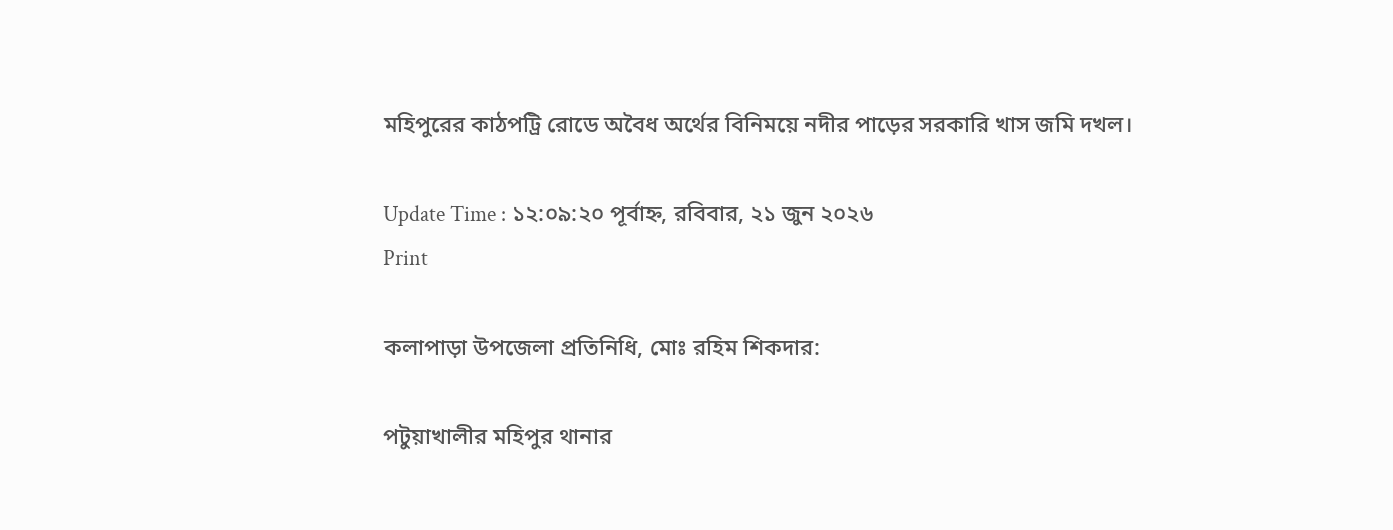মহিপুরের কাঠপট্রি রোডে অবৈধ অর্থের বিনিময়ে নদীর পাড়ের সরকারি খাস জমি দখল।

Update Time : ১২:০৯:২০ পূর্বাহ্ন, রবিবার, ২১ জুন ২০২৬
Print

কলাপাড়া উপজেলা প্রতিনিধি, মোঃ রহিম শিকদার:

পটুয়াখালীর মহিপুর থানার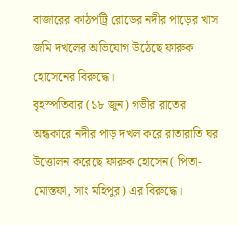বাজারের কাঠপট্রি রোডের নদীর পাড়ের খাস জমি দখলের অভিযোগ উঠেছে ফারুক হোসেনের বিরুদ্ধে।
বৃহস্পতিবার (১৮ জুন) গভীর রাতের অন্ধকারে নদীর পাড় দখল করে রাতারাতি ঘর উত্তোলন করেছে ফারুক হোসেন( পিতা-মোস্তফা, সাং মহিপুর) এর বিরুদ্ধে।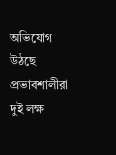অভিযোগ উঠছে প্রভাবশালীরা দুই লক্ষ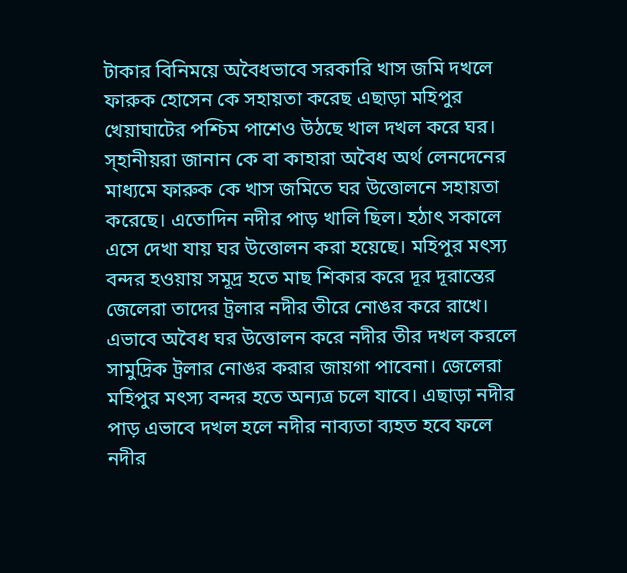টাকার বিনিময়ে অবৈধভাবে সরকারি খাস জমি দখলে ফারুক হোসেন কে সহায়তা করেছ এছাড়া মহিপুর খেয়াঘাটের পশ্চিম পাশেও উঠছে খাল দখল করে ঘর। স্হানীয়রা জানান কে বা কাহারা অবৈধ অর্থ লেনদেনের মাধ্যমে ফারুক কে খাস জমিতে ঘর উত্তোলনে সহায়তা করেছে। এতোদিন নদীর পাড় খালি ছিল। হঠাৎ সকালে এসে দেখা যায় ঘর উত্তোলন করা হয়েছে। মহিপুর মৎস্য বন্দর হওয়ায় সমূদ্র হতে মাছ শিকার করে দূর দূরান্তের জেলেরা তাদের ট্রলার নদীর তীরে নোঙর করে রাখে। এভাবে অবৈধ ঘর উত্তোলন করে নদীর তীর দখল করলে সামুদ্রিক ট্রলার নোঙর করার জায়গা পাবেনা। জেলেরা মহিপুর মৎস্য বন্দর হতে অন্যত্র চলে যাবে। এছাড়া নদীর পাড় এভাবে দখল হলে নদীর নাব্যতা ব্যহত হবে ফলে নদীর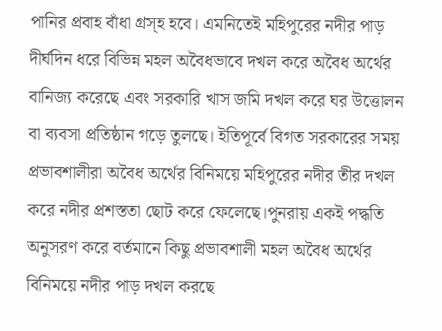পানির প্রবাহ বাঁধা গ্রস্হ হবে। এমনিতেই মহিপুরের নদীর পাড় দীর্ঘদিন ধরে বিভিন্ন মহল অবৈধভাবে দখল করে অবৈধ অর্থের বানিজ্য করেছে এবং সরকারি খাস জমি দখল করে ঘর উত্তোলন বা ব্যবসা প্রতিষ্ঠান গড়ে তুলছে। ইতিপূর্বে বিগত সরকারের সময় প্রভাবশালীরা অবৈধ অর্থের বিনিময়ে মহিপুরের নদীর তীর দখল করে নদীর প্রশস্ততা ছোট করে ফেলেছে।পুনরায় একই পদ্ধতি অনুসরণ করে বর্তমানে কিছু প্রভাবশালী মহল অবৈধ অর্থের বিনিময়ে নদীর পাড় দখল করছে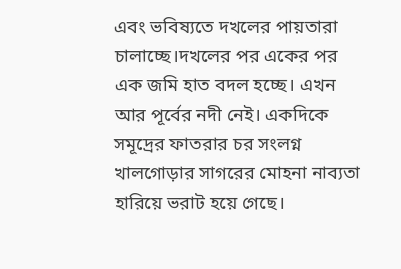এবং ভবিষ্যতে দখলের পায়তারা চালাচ্ছে।দখলের পর একের পর এক জমি হাত বদল হচ্ছে। এখন আর পূর্বের নদী নেই। একদিকে সমূদ্রের ফাতরার চর সংলগ্ন খালগোড়ার সাগরের মোহনা নাব্যতা হারিয়ে ভরাট হয়ে গেছে।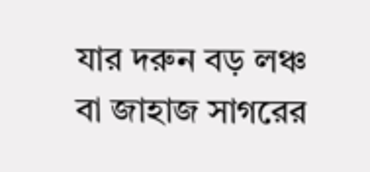যার দরুন বড় লঞ্চ বা জাহাজ সাগরের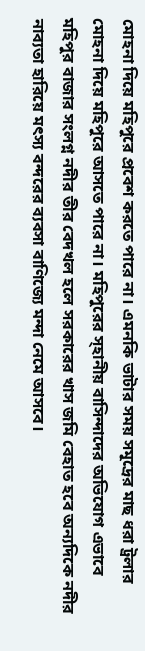মোহনা দিয়ে মহিপুরে প্রবেশ করতে পারে না। এমনকি ভাটার সময় সমূদ্রের মাছ ধরা ট্রলার মোহনা দিয়ে মহিপুরে আসতে পারে না। মহিপুরের স্হানীয় বাসিন্দাদের অভিযোগ এভাবে মহিপুর বাজার সংলগ্ন নদীর তীর বেদখল হলে সরকারের খাস জমি বেহাত হবে অন্যদিকে নদীর নাব্যতা হারিয়ে মৎস্য বন্দরের ব্যবসা বাণিজ্যে মন্দা নেমে আসবে।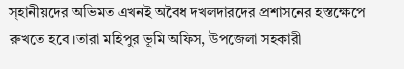স্হানীয়দের অভিমত এখনই অবৈধ দখলদারদের প্রশাসনের হস্তক্ষেপে রুখতে হবে।তারা মহিপুর ভূমি অফিস, উপজেলা সহকারী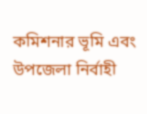কমিশনার ভূমি এবং উপজেলা নির্বাহী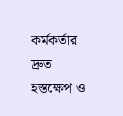কর্মকর্তার দ্রুত হস্তক্ষেপ ও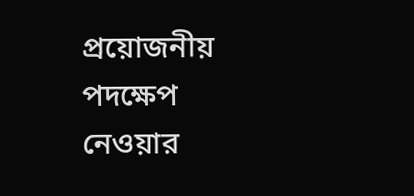প্রয়োজনীয় পদক্ষেপ নেওয়ার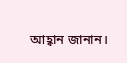আহ্বান জানান।